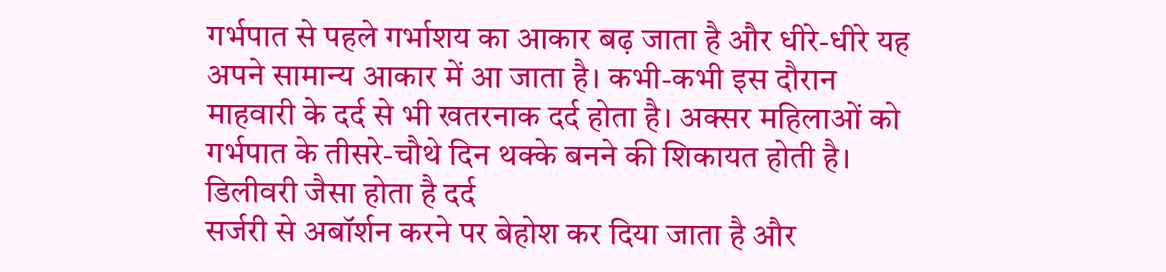गर्भपात से पहले गर्भाशय का आकार बढ़ जाता है और धीरे-धीरे यह अपने सामान्य आकार में आ जाता है। कभी-कभी इस दौरान माहवारी के दर्द से भी खतरनाक दर्द होता है। अक्सर महिलाओं को गर्भपात के तीसरे-चौथे दिन थक्के बनने की शिकायत होती है।
डिलीवरी जैसा होता है दर्द
सर्जरी से अबॉर्शन करने पर बेहोश कर दिया जाता है और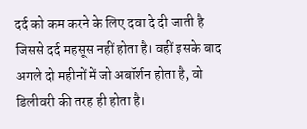दर्द को कम करने के लिए दवा दे दी जाती है जिससे दर्द महसूस नहीं होता है। वहीं इसके बाद अगले दो महीनों में जो अबॉर्शन होता है, वो डिलीवरी की तरह ही होता है।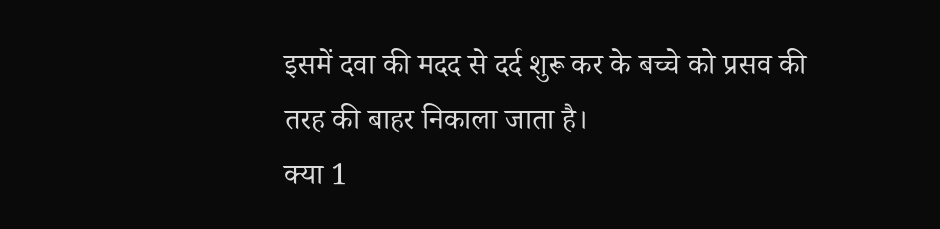इसमें दवा की मदद से दर्द शुरू कर के बच्चे को प्रसव की तरह की बाहर निकाला जाता है।
क्या 1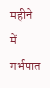महीने में गर्भपात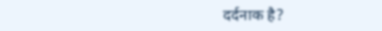दर्दनाक है?